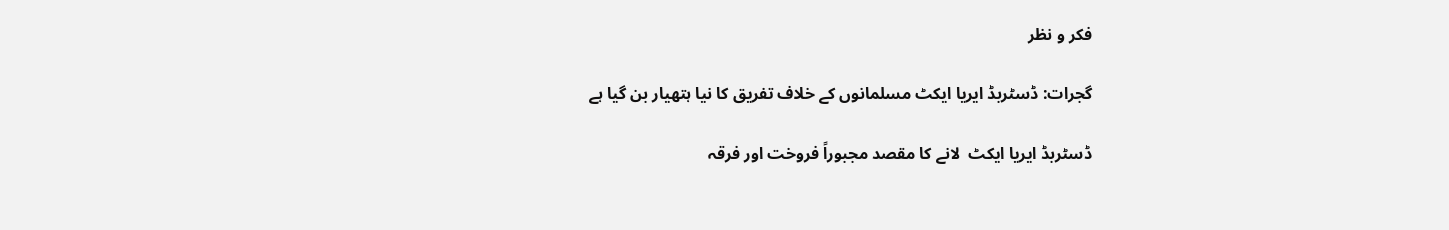فکر و نظر

گجرات: ڈسٹربڈ ایریا ایکٹ مسلمانوں کے خلاف تفریق کا نیا ہتھیار بن گیا ہے

ڈسٹربڈ ایریا ایکٹ  لانے کا مقصد مجبوراً فروخت اور فرقہ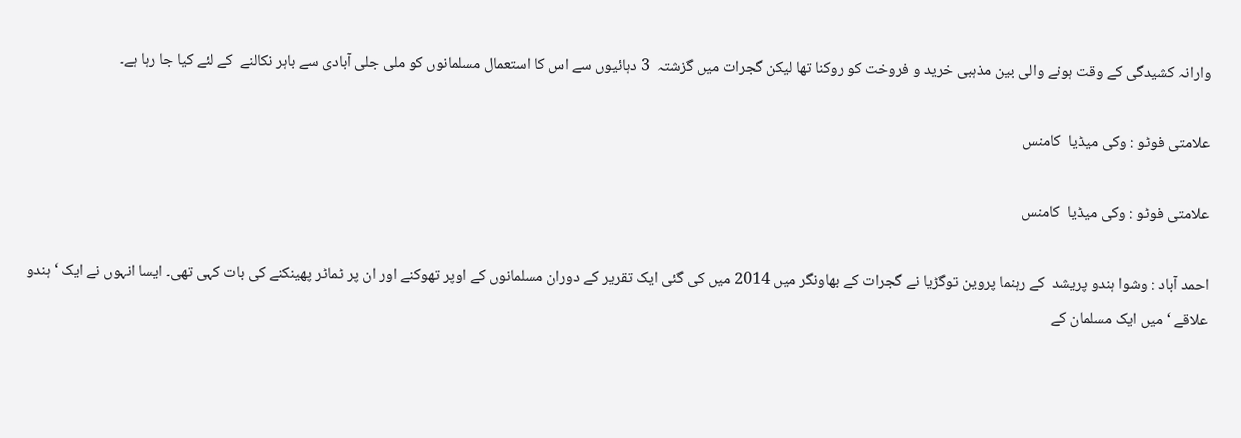وارانہ کشیدگی کے وقت ہونے والی بین مذہبی خرید و فروخت کو روکنا تھا لیکن گجرات میں گزشتہ  3 دہائیوں سے اس کا استعمال مسلمانوں کو ملی جلی آبادی سے باہر نکالنے  کے لئے کیا جا رہا ہے۔

علامتی فوٹو : وکی میڈیا  کامنس

علامتی فوٹو : وکی میڈیا  کامنس

احمد آباد : وشوا ہندو پریشد  کے رہنما پروین توگڑیا نے گجرات کے بھاونگر میں 2014 میں کی گئی ایک تقریر کے دوران مسلمانوں کے اوپر تھوکنے اور ان پر ٹماٹر پھینکنے کی بات کہی تھی۔ ایسا انہوں نے ایک ‘ ہندو علاقے ‘ میں ایک مسلمان کے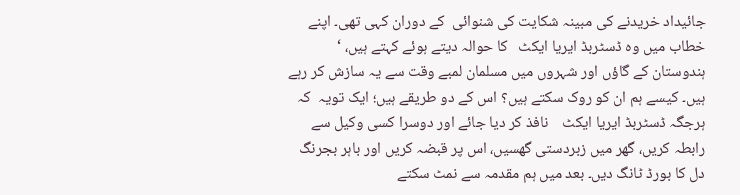جائیداد خریدنے کی مبینہ شکایت کی شنوائی  کے دوران کہی تھی۔ اپنے خطاب میں وہ ڈسٹربڈ ایریا ایکٹ   کا حوالہ دیتے ہوئے کہتے ہیں، ‘ ہندوستان کے گاؤں اور شہروں میں مسلمان لمبے وقت سے یہ سازش کر رہے ہیں۔ کیسے ہم ان کو روک سکتے ہیں؟ اس کے دو طریقے ہیں؛ ایک تویہ  کہ ہرجگہ ڈسٹربڈ ایریا ایکٹ    نافذ کر دیا جائے اور دوسرا کسی وکیل سے رابطہ کریں، گھر میں زبردستی گھسیں، اس پر قبضہ کریں اور باہر بجرنگ دل کا بورڈ ٹانگ دیں۔ بعد میں ہم مقدمہ سے نمٹ سکتے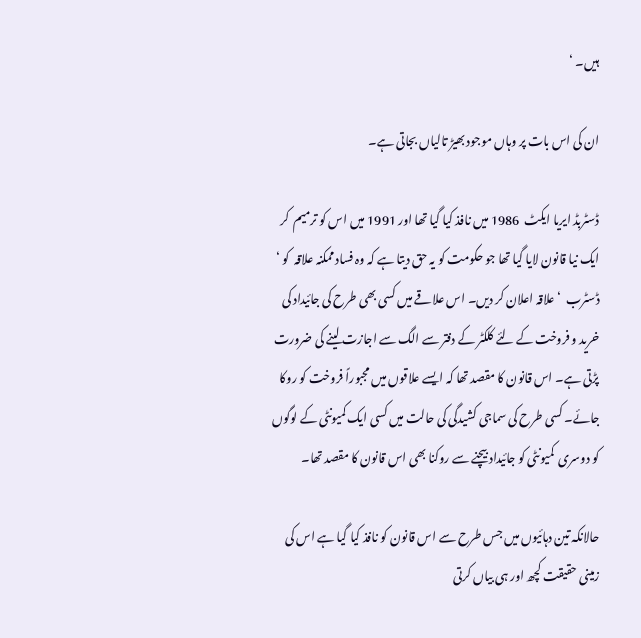ہیں۔ ‘

ان کی اس بات پر وہاں موجود بھیڑ تالیاں بجاتی ہے۔

ڈسٹربڈ ایریا ایکٹ  1986 میں نافذ کیا گیا تھا اور 1991 میں اس کو ترمیم  کر ایک نیا قانون لایا گیا تھا جو حکومت کو یہ حق دیتا ہے کہ وہ فساد ممکنہ علاقہ  کو ‘ ڈسٹرب  ‘ علاقہ اعلان کر دیں۔ اس علاقے میں کسی بھی طرح کی جائیداد کی خرید و فروخت کے لئے کلکٹر کے دفتر سے الگ سے اجازت لینے کی ضرورت پڑتی ہے۔ اس قانون کا مقصد تھا کہ ایسے علاقوں میں مجبوراً فروخت کو روکا جائے۔ کسی طرح کی سماجی کشیدگی کی حالت میں کسی ایک کمیونٹی کے لوگوں کو دوسری  کمیونٹی کو جائیداد بیچنے سے روکنا بھی اس قانون کا مقصد تھا۔

حالانکہ تین دہائیوں میں جس طرح سے اس قانون کو نافذ کیا گیا ہے اس کی زمینی حقیقت کچھ اور ہی بیاں کرتی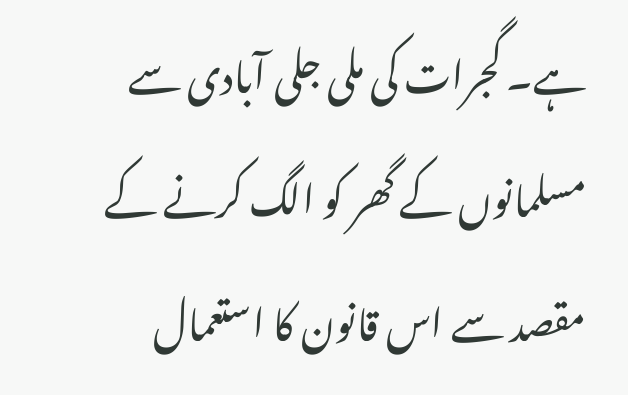ہے۔ گجرات کی ملی جلی آبادی سے مسلمانوں کے گھر کو الگ کرنے کے مقصد سے اس قانون کا استعمال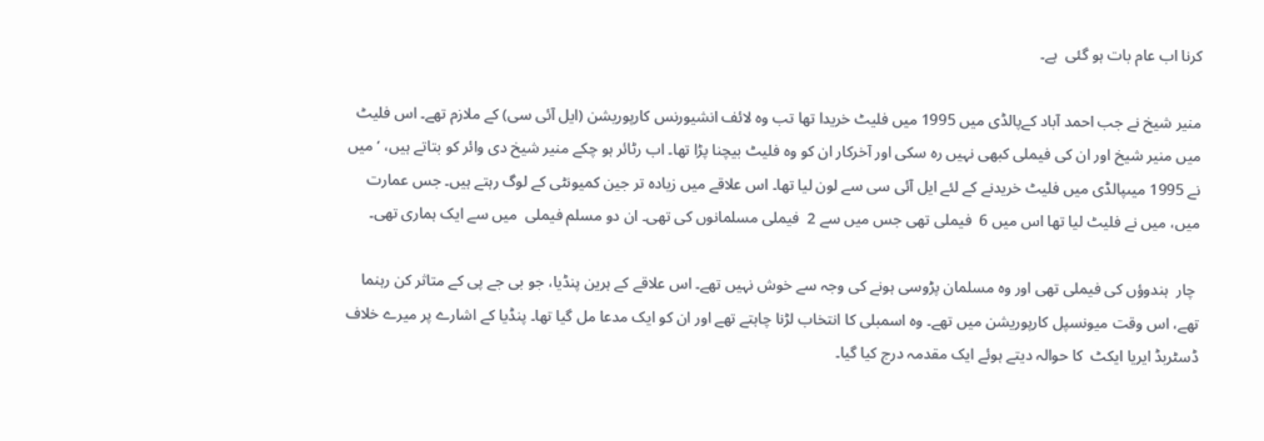کرنا اب عام بات ہو گئی  ہے۔

منیر شیخ نے جب احمد آباد کےپالڈی میں 1995 میں فلیٹ خریدا تھا تب وہ لائف انشیورنس کارپوریشن (ایل آئی سی) کے ملازم تھے۔ اس فلیٹ میں منیر شیخ اور ان کی فیملی کبھی نہیں رہ سکی اور آخرکار ان کو وہ فلیٹ بیچنا پڑا تھا۔ اب رٹائر ہو چکے منیر شیخ دی وائر کو بتاتے ہیں، ‘ میں نے 1995 میںپالڈی میں فلیٹ خریدنے کے لئے ایل آئی سی سے لون لیا تھا۔ اس علاقے میں زیادہ تر جین کمیونٹی کے لوگ رہتے ہیں۔ جس عمارت میں، میں نے فلیٹ لیا تھا اس میں 6  فیملی تھی جس میں سے 2  فیملی مسلمانوں کی تھی۔ ان دو مسلم فیملی  میں سے ایک ہماری تھی۔

 چار  ہندوؤں کی فیملی تھی اور وہ مسلمان پڑوسی ہونے کی وجہ سے خوش نہیں تھے۔ اس علاقے کے ہرین پنڈیا، جو بی جے پی کے متاثر کن رہنما تھے، اس وقت میونسپل کارپوریشن میں تھے۔ وہ اسمبلی کا انتخاب لڑنا چاہتے تھے اور ان کو ایک مدعا مل گیا تھا۔ پنڈیا کے اشارے پر میرے خلاف ڈسٹربڈ ایریا ایکٹ  کا حوالہ دیتے ہوئے ایک مقدمہ درج کیا گیا۔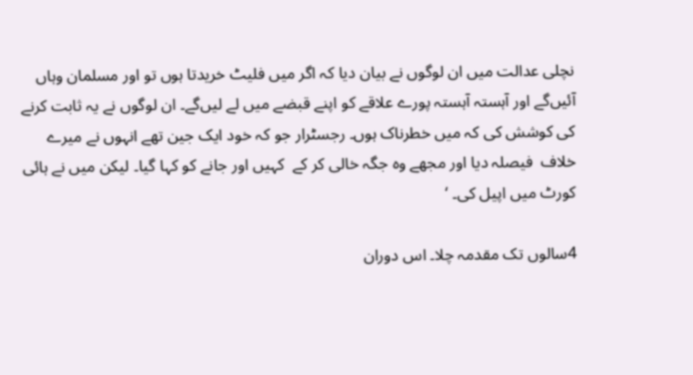نچلی عدالت میں ان لوگوں نے بیان دیا کہ اگر میں فلیٹ خریدتا ہوں تو اور مسلمان وہاں آئیں‌گے اور آہستہ آہستہ پورے علاقے کو اپنے قبضے میں لے لیں‌گے۔ ان لوگوں نے یہ ثابت کرنے کی کوشش کی کہ میں خطرناک ہوں۔ رجسٹرار جو کہ خود ایک جین تھے انہوں نے میرے خلاف  فیصلہ دیا اور مجھے وہ جگہ خالی کر کے  کہیں اور جانے کو کہا گیا۔ لیکن میں نے ہائی کورٹ میں اپیل کی۔ ‘

4سالوں تک مقدمہ چلا۔ اس دوران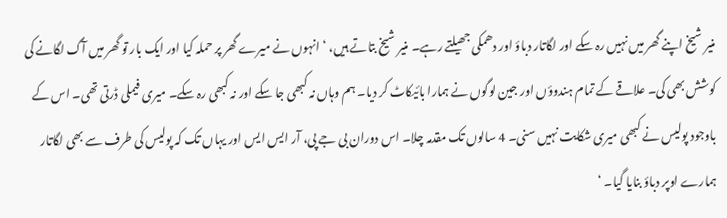منیر شیخ اپنے گھر میں نہیں رہ سکے اور لگاتار دباؤ اور دھمکی جھیلتے رہے۔ منیر شیخ بتاتے ہیں، ‘ انہوں نے میرے گھر پر حملہ کیا اور ایک بار تو گھر میں آگ لگانے کی کوشش بھی کی۔ علاقے کے تمام ہندوؤں اور جین لوگوں نے ہمارا بائیکاٹ کر دیا۔ ہم وہاں نہ کبھی جا سکے اور نہ کبھی رہ سکے۔ میری فیملی ڈرتی تھی۔ اس کے باوجود پولیس نے کبھی میری شکایت نہیں سنی۔ 4 سالوں تک مقدمہ چلا۔ اس دوران بی جے پی، آر ایس ایس اور یہاں تک کہ پولیس کی طرف سے بھی لگاتار ہمارے اوپر دباؤ بنایا گیا۔ ‘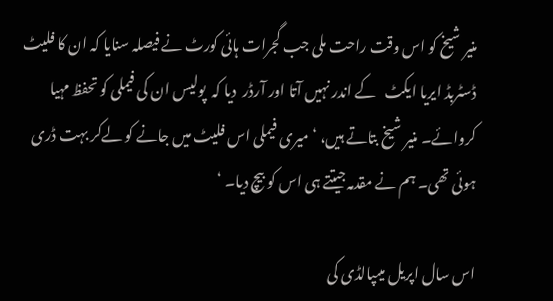منیر شیخ کو اس وقت راحت ملی جب گجرات ہائی کورٹ نے فیصلہ سنایا کہ ان کا فلیٹ ڈسٹربڈ ایریا ایکٹ   کے اندر نہیں آتا اور آرڈر  دیا کہ  پولیس ان کی فیملی کو تحفظ مہیا کروائے۔ منیر شیخ بتاتے ہیں، ‘ میری فیملی اس فلیٹ میں جانے کو لےکر بہت ڈری ہوئی تھی۔ ہم نے مقدمہ جیتتے ہی اس کو بیچ دیا۔ ‘

اس سال اپریل میںپالڈی کی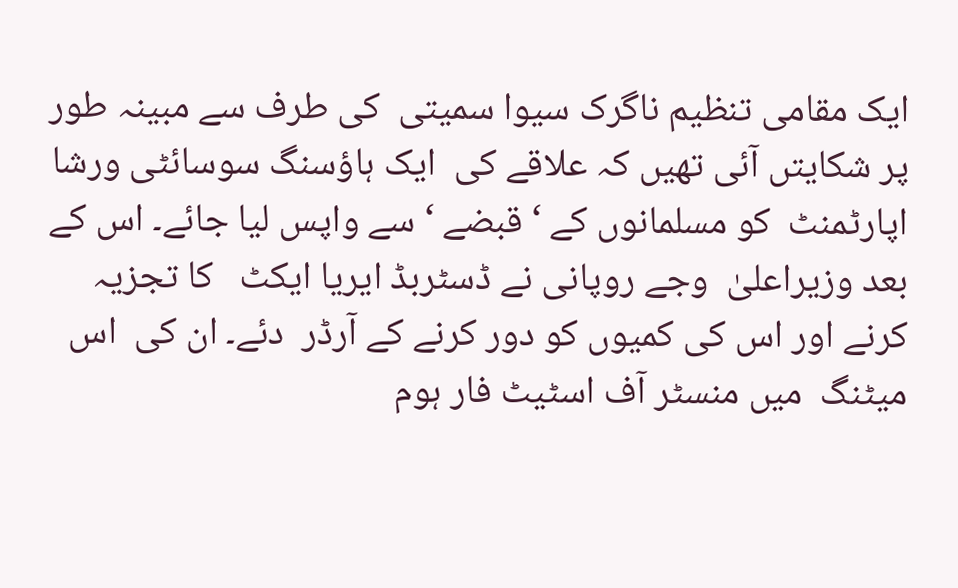ایک مقامی تنظیم ناگرک سیوا سمیتی  کی طرف سے مبینہ طور پر شکایتں آئی تھیں کہ علاقے کی  ایک ہاؤسنگ سوسائٹی ورشا اپارٹمنٹ  کو مسلمانوں کے ‘ قبضے ‘ سے واپس لیا جائے۔ اس کے بعد وزیراعلیٰ  وجے روپانی نے ڈسٹربڈ ایریا ایکٹ   کا تجزیہ کرنے اور اس کی کمیوں کو دور کرنے کے آرڈر  دئے۔ ان کی  اس میٹنگ  میں منسٹر آف اسٹیٹ فار ہوم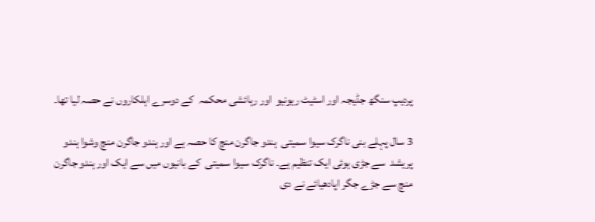پردیپ سنگھ جڈیجہ اور اسٹیٹ ریونیو  اور رہائشی محکمہ  کے دوسرے اہلکاروں نے حصہ لیا تھا۔

3 سال پہلے بنی ناگرک سیوا سمیتی  ہندو جاگرن منچ کا حصہ ہے اور ہندو جاگرن منچ وشوا ہندو پریشد  سے جڑی ہوئی ایک تنظیم ہے۔ ناگرک سیوا سمیتی  کے بانیوں میں سے ایک اور ہندو جاگرن منچ سے جڑے جگر اپادھیائے نے دی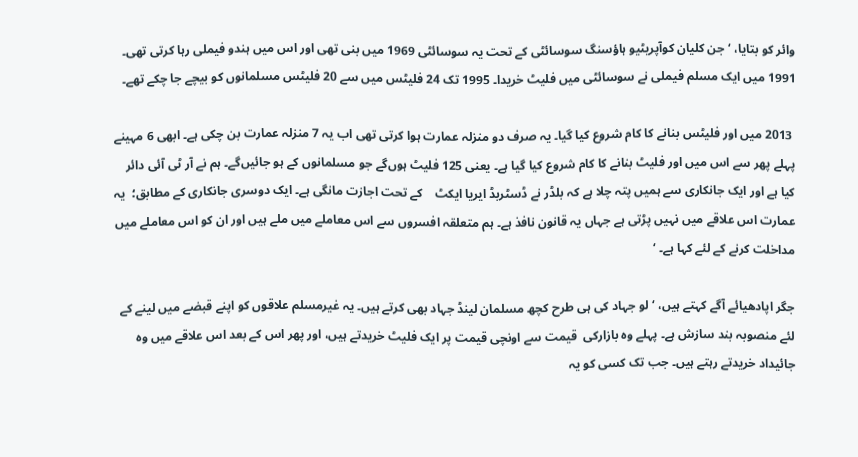وائر کو بتایا، ‘ جن کلیان کوآپریٹیو ہاؤسنگ سوسائٹی کے تحت یہ سوسائٹی 1969 میں بنی تھی اور اس میں ہندو فیملی رہا کرتی تھی۔ 1991 میں ایک مسلم فیملی نے سوسائٹی میں فلیٹ خریدا۔ 1995 تک 24 فلیٹس میں سے 20 فلیٹس مسلمانوں کو بیچے جا چکے تھے۔

 2013 میں اور فلیٹس بنانے کا کام شروع کیا گیا۔ یہ صرف دو منزلہ عمارت ہوا کرتی تھی اب یہ 7 منزلہ عمارت بن چکی ہے۔ ابھی 6 مہینے پہلے پھر سے اس میں اور فلیٹ بنانے کا کام شروع کیا گیا ہے۔ یعنی 125 فلیٹ ہوں‌گے جو مسلمانوں کے ہو جائیں‌گے۔ ہم نے آر ٹی آئی دائر کیا ہے اور ایک جانکاری سے ہمیں پتہ چلا ہے کہ بلڈر نے ڈسٹربڈ ایریا ایکٹ    کے تحت اجازت مانگی ہے۔ ایک دوسری جانکاری کے مطابق؛  یہ عمارت اس علاقے میں نہیں پڑتی ہے جہاں یہ قانون نافذ ہے۔ ہم متعلقہ افسروں سے اس معاملے میں ملے ہیں اور ان کو اس معاملے میں مداخلت کرنے کے لئے کہا ہے۔ ‘

جگر اپادھیائے آگے کہتے ہیں، ‘ لو جہاد کی ہی طرح کچھ مسلمان لینڈ جہاد بھی کرتے ہیں۔ یہ غیرمسلم علاقوں کو اپنے قبضے میں لینے کے لئے منصوبہ بند سازش ہے۔ پہلے وہ بازارکی  قیمت سے اونچی قیمت پر ایک فلیٹ خریدتے ہیں، اور پھر اس کے بعد اس علاقے میں وہ جائیداد خریدتے رہتے ہیں۔ جب تک کسی کو یہ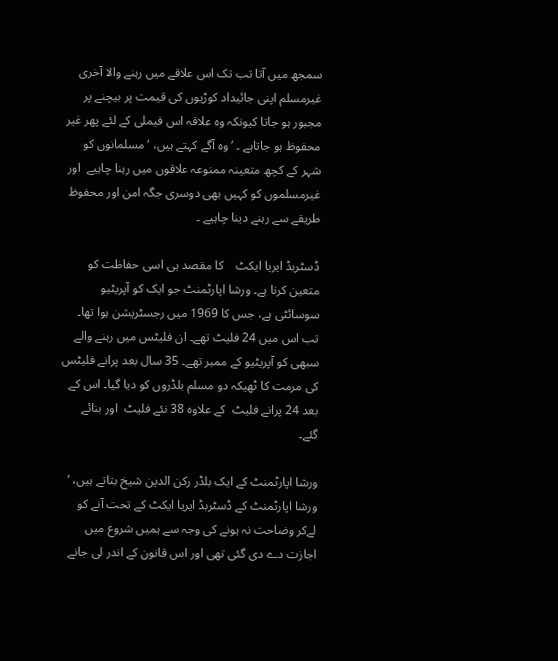سمجھ میں آتا تب تک اس علاقے میں رہنے والا آخری غیرمسلم اپنی جائیداد کوڑیوں کی قیمت پر بیچنے پر مجبور ہو جاتا کیونکہ وہ علاقہ اس فیملی کے لئے پھر غیر محفوظ ہو جاتاہے ۔ ‘وہ آگے کہتے ہیں، ‘ مسلمانوں کو شہر کے کچھ متعینہ ممنوعہ علاقوں میں رہنا چاہیے  اور غیرمسلموں کو کہیں بھی دوسری جگہ امن اور محفوظ طریقے سے رہنے دینا چاہیے ۔

ڈسٹربڈ ایریا ایکٹ    کا مقصد ہی اسی حفاظت کو متعین کرنا ہے۔ ورشا اپارٹمنٹ جو ایک کو آپریٹیو سوسائٹی ہے، جس کا 1969 میں رجسٹریشن ہوا تھا۔ تب اس میں 24 فلیٹ تھے۔ ان فلیٹس میں رہنے والے سبھی کو آپریٹیو کے ممبر تھے۔ 35 سال بعد پرانے فلیٹس کی مرمت کا ٹھیکہ دو مسلم بلڈروں کو دیا گیا۔ اس کے بعد 24 پرانے فلیٹ  کے علاوہ 38 نئے فلیٹ  اور بنائے گئے۔

ورشا اپارٹمنٹ کے ایک بلڈر رکن الدین شیخ بتاتے ہیں، ‘ ورشا اپارٹمنٹ کے ڈسٹربڈ ایریا ایکٹ کے تحت آنے کو لےکر وضاحت نہ ہونے کی وجہ سے ہمیں شروع میں اجازت دے دی گئی تھی اور اس قانون کے اندر لی جانے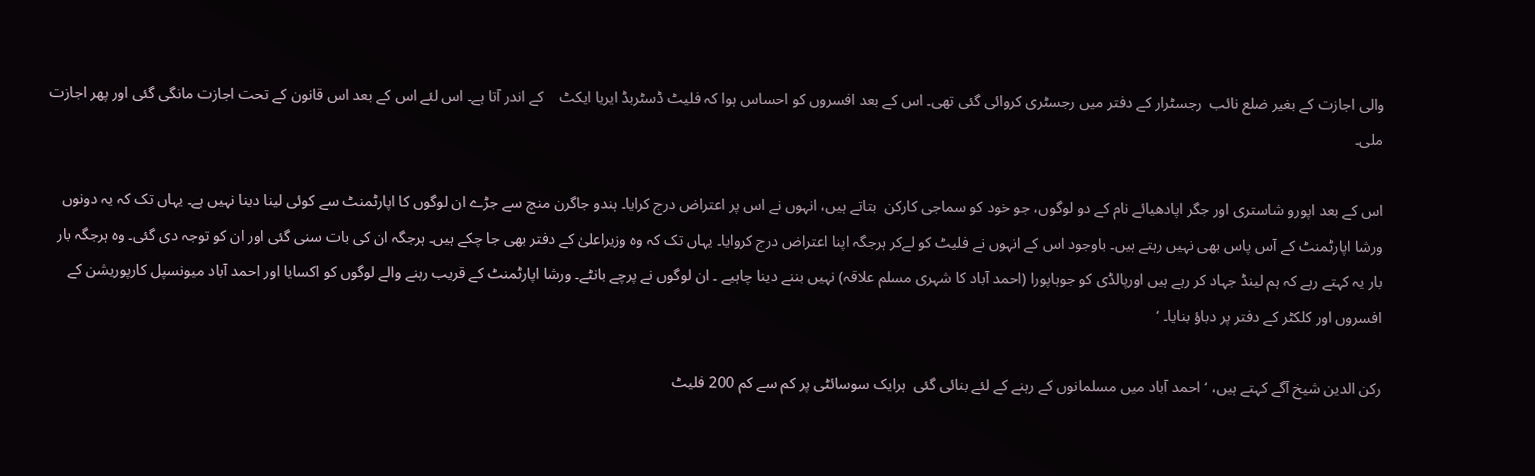والی اجازت کے بغیر ضلع نائب  رجسٹرار کے دفتر میں رجسٹری کروائی گئی تھی۔ اس کے بعد افسروں کو احساس ہوا کہ فلیٹ ڈسٹربڈ ایریا ایکٹ    کے اندر آتا ہے۔ اس لئے اس کے بعد اس قانون کے تحت اجازت مانگی گئی اور پھر اجازت ملی۔

اس کے بعد اپورو شاستری اور جگر اپادھیائے نام کے دو لوگوں، جو خود کو سماجی کارکن  بتاتے ہیں، انہوں نے اس پر اعتراض درج کرایا۔ ہندو جاگرن منچ سے جڑے ان لوگوں کا اپارٹمنٹ سے کوئی لینا دینا نہیں ہے۔ یہاں تک کہ یہ دونوں ورشا اپارٹمنٹ کے آس پاس بھی نہیں رہتے ہیں۔ باوجود اس کے انہوں نے فلیٹ کو لےکر ہرجگہ اپنا اعتراض درج کروایا۔ یہاں تک کہ وہ وزیراعلیٰ کے دفتر بھی جا چکے ہیں۔ ہرجگہ ان کی بات سنی گئی اور ان کو توجہ دی گئی۔ وہ ہرجگہ بار بار یہ کہتے رہے کہ ہم لینڈ جہاد کر رہے ہیں اورپالڈی کو جوہاپورا (احمد آباد کا شہری مسلم علاقہ) نہیں بننے دینا چاہیے ۔ ان لوگوں نے پرچے بانٹے۔ ورشا اپارٹمنٹ کے قریب رہنے والے لوگوں کو اکسایا اور احمد آباد میونسپل کارپوریشن کے افسروں اور کلکٹر کے دفتر پر دباؤ بنایا۔ ‘

رکن الدین شیخ آگے کہتے ہیں، ‘ احمد آباد میں مسلمانوں کے رہنے کے لئے بنائی گئی  ہرایک سوسائٹی پر کم سے کم 200 فلیٹ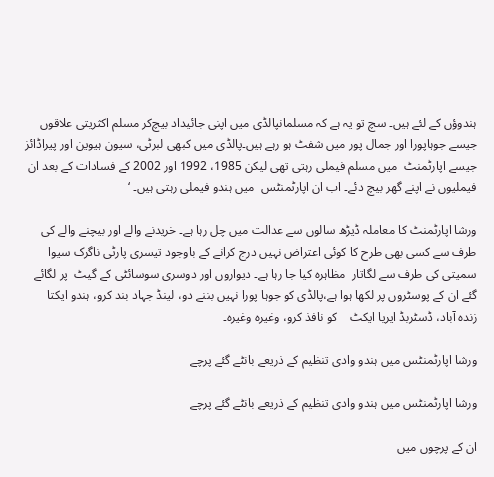ہندوؤں کے لئے ہیں۔ سچ تو یہ ہے کہ مسلمانپالڈی میں اپنی جائیداد بیچ‌کر مسلم اکثریتی علاقوں جیسے جوہاپورا اور جمال پور میں شفٹ ہو رہے ہیں۔پالڈی میں کبھی لبرٹی، سیون ہیوین اور پیراڈائز جیسے اپارٹمنٹ  میں مسلم فیملی رہتی تھی لیکن 1985، 1992 اور 2002 کے فسادات کے بعد ان فیملیوں نے اپنے گھر بیچ دئے۔ اب ان اپارٹمنٹس  میں ہندو فیملی رہتی ہیں۔ ‘

ورشا اپارٹمنٹ کا معاملہ ڈیڑھ سالوں سے عدالت میں چل رہا ہے۔ خریدنے والے اور بیچنے والے کی طرف سے کسی بھی طرح کا کوئی اعتراض نہیں درج کرانے کے باوجود تیسری پارٹی ناگرک سیوا سمیتی کی طرف سے لگاتار  مظاہرہ کیا جا رہا ہے۔ دیواروں اور دوسری سوسائٹی کے گیٹ  پر لگائے گئے ان کے پوسٹروں پر لکھا ہوا ہے،پالڈی کو جوہا پورا نہیں بننے دو، لینڈ جہاد بند کرو، ہندو ایکتا  زندہ آباد، ڈسٹربڈ ایریا ایکٹ    کو نافذ کرو، وغیرہ وغیرہ۔

ورشا اپارٹمنٹس میں ہندو وادی تنظیم کے ذریعے بانٹے گئے پرچے

ورشا اپارٹمنٹس میں ہندو وادی تنظیم کے ذریعے بانٹے گئے پرچے

ان کے پرچوں میں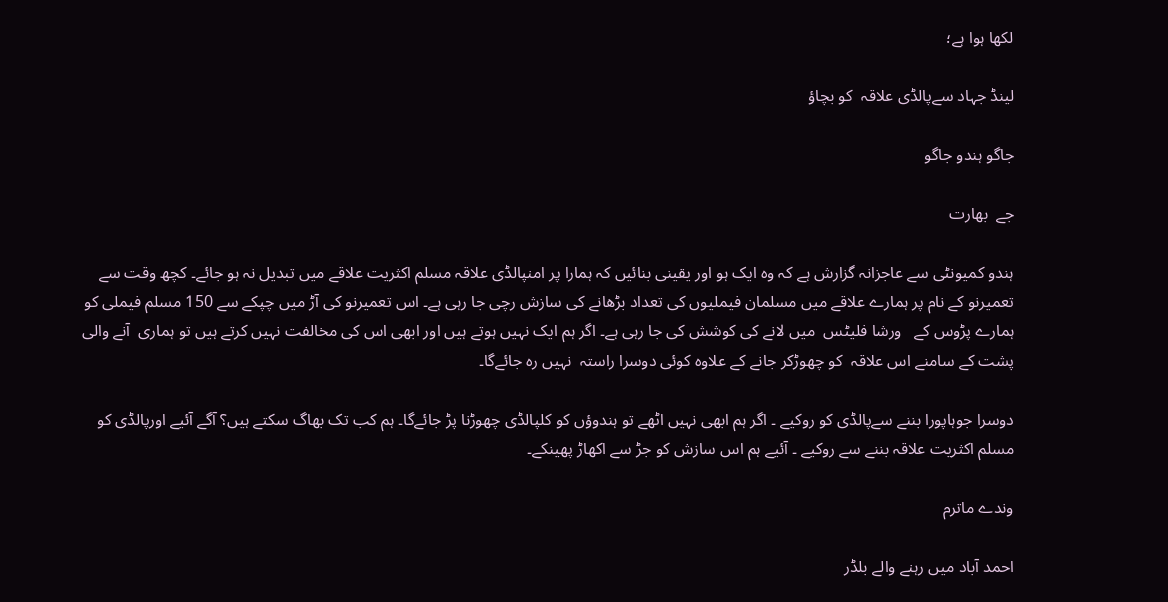لکھا ہوا ہے؛

لینڈ جہاد سےپالڈی علاقہ  کو بچاؤ

جاگو ہندو جاگو

جے  بھارت

ہندو کمیونٹی سے عاجزانہ گزارش ہے کہ وہ ایک ہو اور یقینی بنائیں کہ ہمارا پر امنپالڈی علاقہ مسلم اکثریت علاقے میں تبدیل نہ ہو جائے۔ کچھ وقت سے تعمیرنو کے نام پر ہمارے علاقے میں مسلمان فیملیوں کی تعداد بڑھانے کی سازش رچی جا رہی ہے۔ اس تعمیرنو کی آڑ میں چپکے سے 150 مسلم فیملی کو ہمارے پڑوس کے   ورشا فلیٹس  میں لانے کی کوشش کی جا رہی ہے۔ اگر ہم ایک نہیں ہوتے ہیں اور ابھی اس کی مخالفت نہیں کرتے ہیں تو ہماری  آنے والی پشت کے سامنے اس علاقہ  کو چھوڑ‌کر جانے کے علاوہ کوئی دوسرا راستہ  نہیں رہ جائے‌گا۔

دوسرا جوہاپورا بننے سےپالڈی کو روکیے ۔ اگر ہم ابھی نہیں اٹھے تو ہندوؤں کو کلپالڈی چھوڑنا پڑ جائے‌گا۔ ہم کب تک بھاگ سکتے ہیں؟ آگے آئیے اورپالڈی کو مسلم اکثریت علاقہ بننے سے روکیے ۔ آئیے ہم اس سازش کو جڑ سے اکھاڑ پھینکے۔

وندے ماترم

احمد آباد میں رہنے والے بلڈر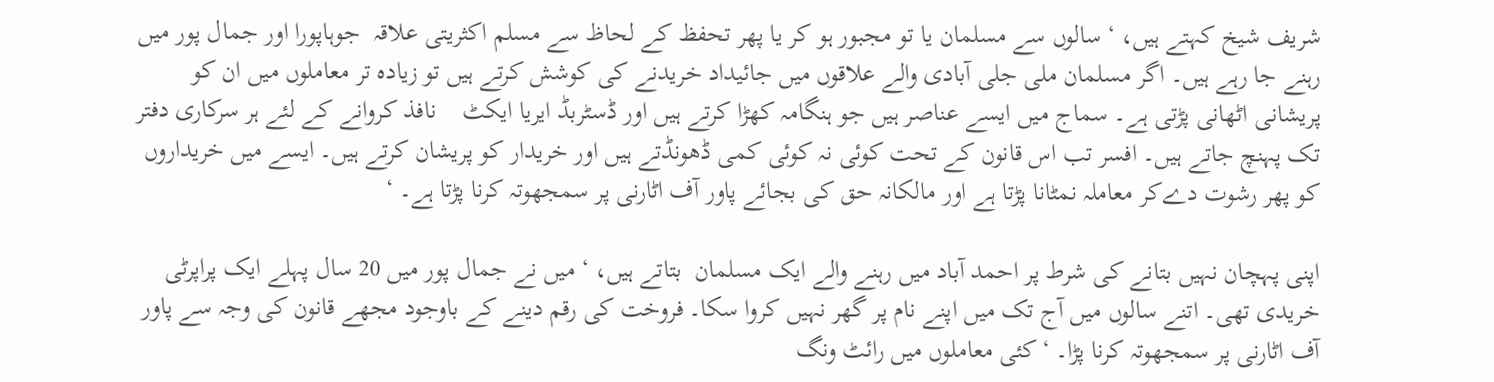شریف شیخ کہتے ہیں، ‘ سالوں سے مسلمان یا تو مجبور ہو کر یا پھر تحفظ کے لحاظ سے مسلم اکثریتی علاقہ  جوہاپورا اور جمال پور میں رہنے جا رہے ہیں۔ اگر مسلمان ملی جلی آبادی والے علاقوں میں جائیداد خریدنے کی کوشش کرتے ہیں تو زیادہ تر معاملوں میں ان کو پریشانی اٹھانی پڑتی ہے۔ سماج میں ایسے عناصر ہیں جو ہنگامہ کھڑا کرتے ہیں اور ڈسٹربڈ ایریا ایکٹ    نافذ کروانے کے لئے ہر سرکاری دفتر تک پہنچ جاتے ہیں۔ افسر تب اس قانون کے تحت کوئی نہ کوئی کمی ڈھونڈتے ہیں اور خریدار کو پریشان کرتے ہیں۔ ایسے میں خریداروں کو پھر رشوت دےکر معاملہ نمٹانا پڑتا ہے اور مالکانہ حق کی بجائے پاور آف اٹارنی پر سمجھوتہ کرنا پڑتا ہے۔ ‘

اپنی پہچان نہیں بتانے کی شرط پر احمد آباد میں رہنے والے ایک مسلمان  بتاتے ہیں، ‘ میں نے جمال پور میں 20 سال پہلے ایک پراپرٹی خریدی تھی۔ اتنے سالوں میں آج تک میں اپنے نام پر گھر نہیں کروا سکا۔ فروخت کی رقم دینے کے باوجود مجھے قانون کی وجہ سے پاور آف اٹارنی پر سمجھوتہ کرنا پڑا۔ ‘ کئی معاملوں میں رائٹ ونگ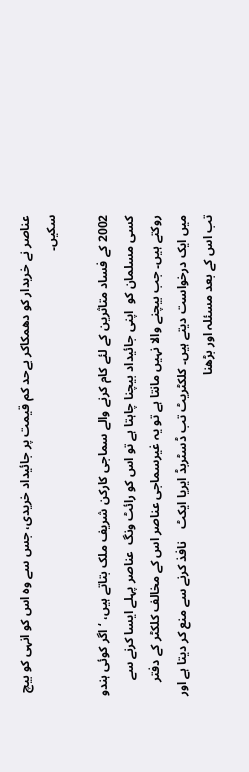عناصر نے خریدار کو دھمکاکر بےحد کم قیمت پر جائیداد خریدی، جس سے وہ اس کو انہی کو بیچ سکیں۔

2002 کے فساد متاثرین کے لئے کام کرنے والے سماجی کارکن شریف ملک بتاتے ہیں، ‘ اگر کوئی ہندو کسی مسلمان کو  اپنی جائیداد بیچنا چاہتا ہے تو اس کو رائٹ ونگ  عناصر پہلے ایسا کرنے سے روکتے ہیں۔ جب بیچنے والا نہیں مانتا ہے تو یہ غیرسماجی عناصر اس کے مخالف کلکٹر کے دفتر میں ایک درخواست دیتے ہیں۔ کلکٹریٹ تب ڈسٹربڈ ایریا ایکٹ    نافذ کرنے سے منع کر دیتا ہے اور تب اس کے بعد مسئلہ اور بڑھنا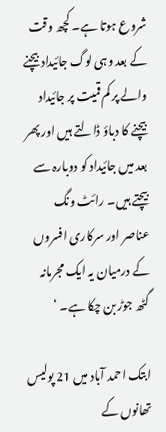شروع ہوتا ہے۔ کچھ وقت کے بعد وہی لوگ جائیداد بیچنے والے پر کم قمیت پر جائیداد بیچنے کا دباؤ ڈالتے ہیں اور پھر بعد میں جائیداد کو دوبارہ سے بیچتے ہیں۔ رائٹ ونگ  عناصر اور سرکاری افسروں کے درمیان یہ ایک مجرمانہ گٹھ جوڑ بن چکا ہے۔ ‘

ابتک احمد آباد میں 21 پولیس تھانوں کے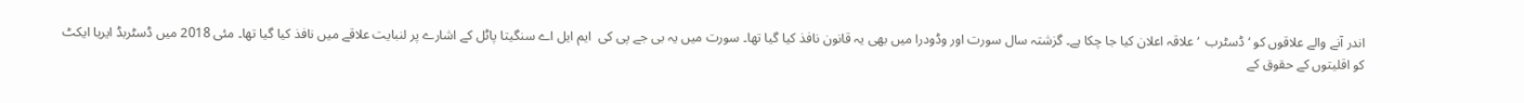اندر آنے والے علاقوں کو ‘ ڈسٹرب  ‘ علاقہ اعلان کیا جا چکا ہے۔ گزشتہ سال سورت اور وڈودرا میں بھی یہ قانون نافذ کیا گیا تھا۔ سورت میں یہ بی جے پی کی  ایم ایل اے سنگیتا پاٹل کے اشارے پر لنبایت علاقے میں نافذ کیا گیا تھا۔ مئی 2018 میں ڈسٹربڈ ایریا ایکٹ     کو اقلیتوں کے حقوق کے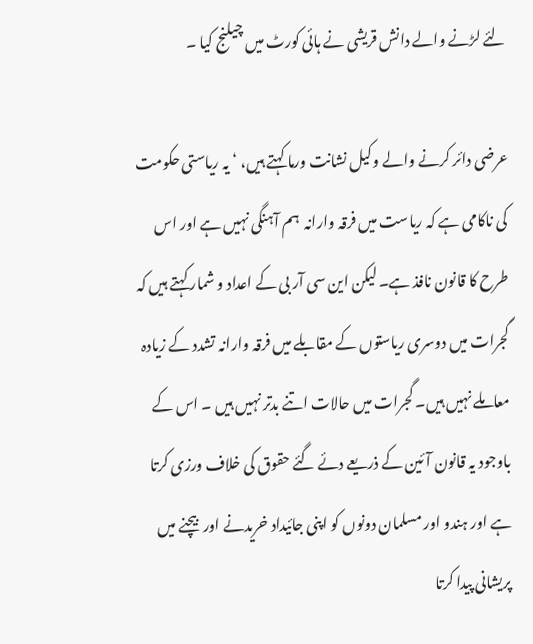لئے لڑنے والے دانش قریشی نے ہائی کورٹ میں چیلنج کیا ۔

عرضی دائر کرنے والے وکیل نشانت ورما کہتے ہیں، ‘ یہ ریاستی حکومت کی ناکامی ہے کہ ریاست میں فرقہ وارانہ  ہم آہنگی نہیں ہے اور اس طرح کا قانون نافذ ہے۔ لیکن این سی آر بی کے اعداد و شمار کہتے ہیں کہ گجرات میں دوسری ریاستوں کے مقابلے میں فرقہ وارانہ تشدد کے زیادہ معاملے نہیں ہیں۔ گجرات میں حالات اتنے بدتر نہیں ہیں ۔ اس کے باوجود یہ قانون آئین کے ذریعے دئے گئے حقوق کی خلاف ورزی کرتا ہے اور ہندو اور مسلمان دونوں کو اپنی جائیداد خریدنے اور  بیچنے میں پریشانی پیدا کرتا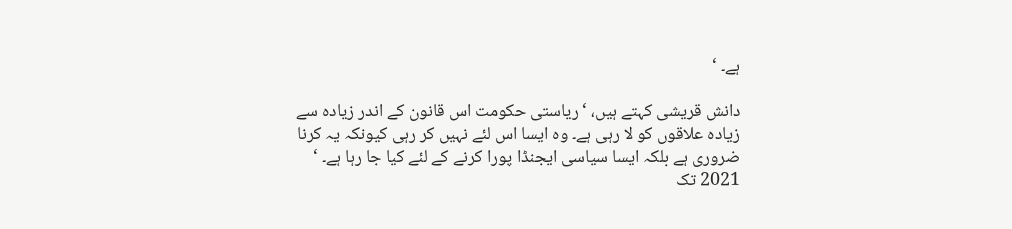ہے۔ ‘

دانش قریشی کہتے ہیں، ‘ ریاستی حکومت اس قانون کے اندر زیادہ سے زیادہ علاقوں کو لا رہی ہے۔ وہ ایسا اس لئے نہیں کر رہی کیونکہ یہ کرنا ضروری ہے بلکہ ایسا سیاسی ایجنڈا پورا کرنے کے لئے کیا جا رہا ہے۔ ‘ 2021 تک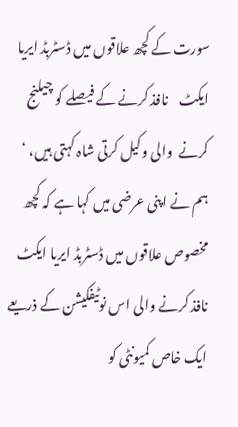سورت کے کچھ علاقوں میں ڈسٹربڈ ایریا ایکٹ    نافذ کرنے کے فیصلے کو چیلنج کرنے  والی وکیل کرتی شاہ کہتی ہیں، ‘ ہم نے اپنی عرضی میں کہا ہے کہ کچھ مخصوص علاقوں میں ڈسٹربڈ ایریا ایکٹ  نافذ کرنے والی اس نوٹیفکیشن کے ذریعے ایک خاص کمیونٹی کو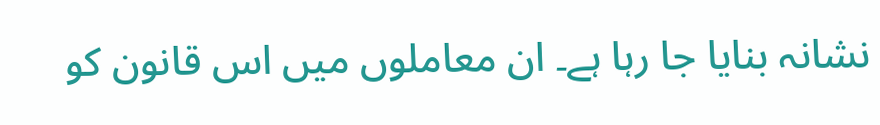نشانہ بنایا جا رہا ہے۔ ان معاملوں میں اس قانون کو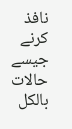نافذ کرنے جیسے حالات بالکل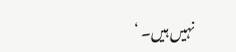نہیں ہیں۔ ‘